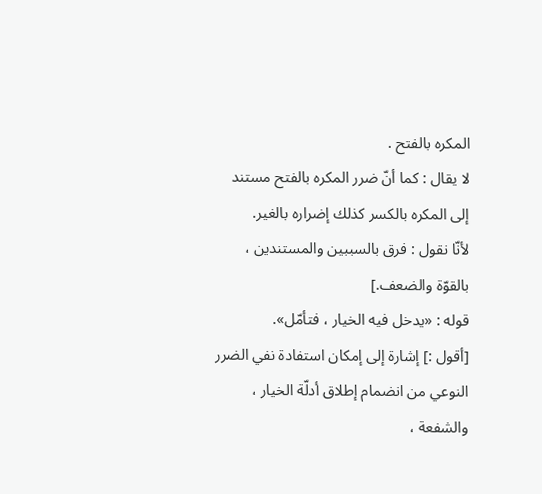المكره بالفتح .
لا يقال : كما أنّ ضرر المكره بالفتح مستند إلى المكره بالكسر كذلك إضراره بالغير.
لأنّا نقول : فرق بالسببين والمستندين ، بالقوّة والضعف.]
قوله : «يدخل فيه الخيار ، فتأمّل».
[أقول :] إشارة إلى إمكان استفادة نفي الضرر النوعي من انضمام إطلاق أدلّة الخيار ، والشفعة ،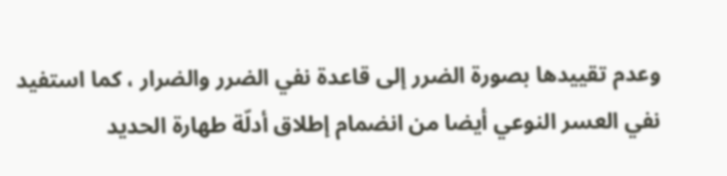وعدم تقييدها بصورة الضرر إلى قاعدة نفي الضرر والضرار ، كما استفيد نفي العسر النوعي أيضا من انضمام إطلاق أدلّة طهارة الحديد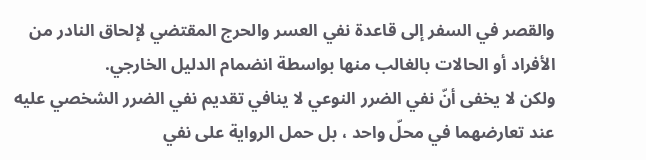والقصر في السفر إلى قاعدة نفي العسر والحرج المقتضي لإلحاق النادر من الأفراد أو الحالات بالغالب منها بواسطة انضمام الدليل الخارجي.
ولكن لا يخفى أنّ نفي الضرر النوعي لا ينافي تقديم نفي الضرر الشخصي عليه عند تعارضهما في محلّ واحد ، بل حمل الرواية على نفي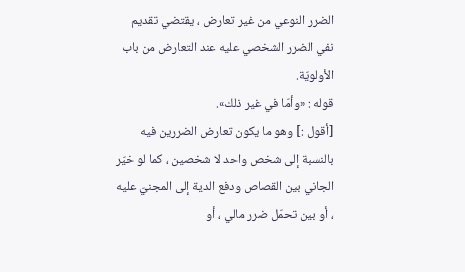الضرر النوعي من غير تعارض ، يقتضي تقديم نفي الضرر الشخصي عليه عند التعارض من باب الأولويّة.
قوله : «وأمّا في غير ذلك».
[أقول :] وهو ما يكون تعارض الضررين فيه بالنسبة إلى شخص واحد لا شخصين ، كما لو خيّر الجاني بين القصاص ودفع الدية إلى المجنيّ عليه ، أو بين تحمّل ضرر مالي ، أو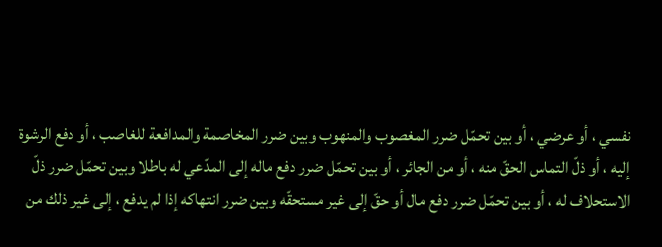نفسي ، أو عرضي ، أو بين تحمّل ضرر المغصوب والمنهوب وبين ضرر المخاصمة والمدافعة للغاصب ، أو دفع الرشوة إليه ، أو ذلّ التماس الحقّ منه ، أو من الجائر ، أو بين تحمّل ضرر دفع ماله إلى المدّعي له باطلا وبين تحمّل ضرر ذلّ الاستحلاف له ، أو بين تحمّل ضرر دفع مال أو حقّ إلى غير مستحقّه وبين ضرر انتهاكه إذا لم يدفع ، إلى غير ذلك من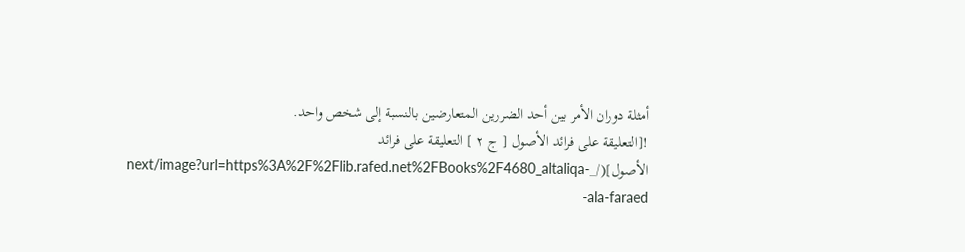أمثلة دوران الأمر بين أحد الضررين المتعارضين بالنسبة إلى شخص واحد.
![التعليقة على فرائد الأصول [ ج ٢ ] التعليقة على فرائد الأصول](/_next/image?url=https%3A%2F%2Flib.rafed.net%2FBooks%2F4680_altaliqa-ala-faraed-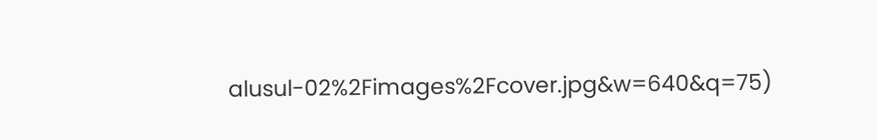alusul-02%2Fimages%2Fcover.jpg&w=640&q=75)